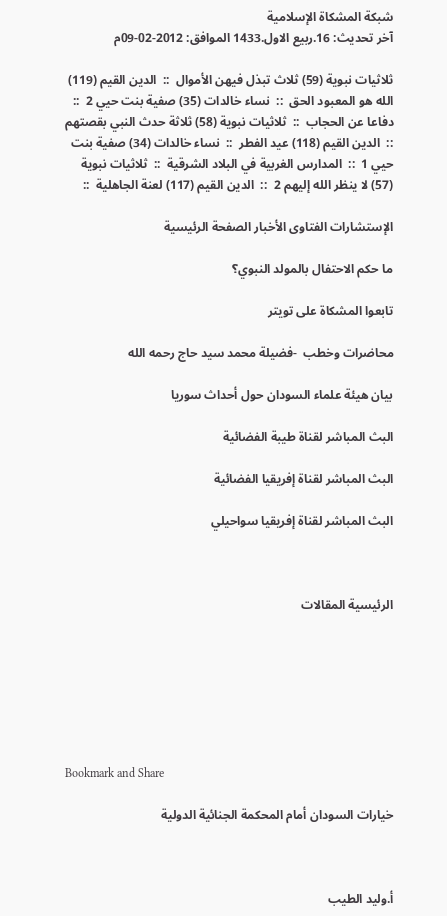شبكة المشكاة الإسلامية
آخر تحديث: 16.ربيع الاول.1433 الموافق: 2012-02-09م

ثلاثيات نبوية (59) ثلاث تبذل فيهن الأموال  ::  الدين القيم (119) الله هو المعبود الحق  ::  نساء خالدات (35) صفية بنت حيي 2  ::  دفاعا عن الحجاب  ::  ثلاثيات نبوية (58) ثلاثة حدث النبي بقصتهم  ::  الدين القيم (118) عيد الفطر  ::  نساء خالدات (34) صفية بنت حيي 1  ::  المدارس الغربية في البلاد الشرقية  ::  ثلاثيات نبوية (57) لا ينظر الله إليهم 2  ::  الدين القيم (117) لعنة الجاهلية  ::

الإستشارات الفتاوى الأخبار الصفحة الرئيسية

ما حكم الاحتفال بالمولد النبوي؟

تابعوا المشكاة على تويتر

محاضرات وخطب  -فضيلة محمد سيد حاج رحمه الله

بيان هيئة علماء السودان حول أحداث سوريا

البث المباشر لقناة طيبة الفضائية

البث المباشر لقناة إفريقيا الفضائية

البث المباشر لقناة إفريقيا سواحيلي



الرئيسية المقالات







Bookmark and Share

خيارات السودان أمام المحكمة الجنائية الدولية



أ.وليد الطيب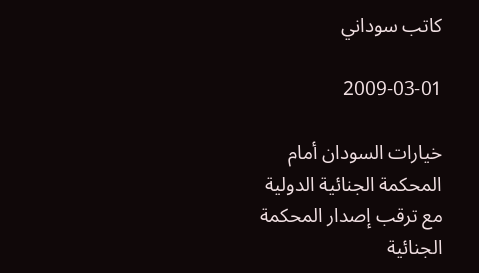كاتب سوداني

2009-03-01

خيارات السودان أمام المحكمة الجنائية الدولية
مع ترقب إصدار المحكمة الجنائية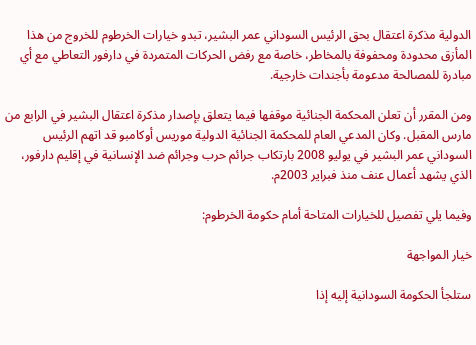الدولية مذكرة اعتقال بحق الرئيس السوداني عمر البشير، تبدو خيارات الخرطوم للخروج من هذا المأزق محدودة ومحفوفة بالمخاطر، خاصة مع رفض الحركات المتمردة في دارفور التعاطي مع أي مبادرة للمصالحة مدعومة بأجندات خارجية.

ومن المقرر أن تعلن المحكمة الجنائية موقفها فيما يتعلق بإصدار مذكرة اعتقال البشير في الرابع من مارس المقبل. وكان المدعي العام للمحكمة الجنائية الدولية موريس أوكامبو قد اتهم الرئيس السوداني عمر البشير في يوليو 2008 بارتكاب جرائم حرب وجرائم ضد الإنسانية في إقليم دارفور، الذي يشهد أعمال عنف منذ فبراير 2003م.

وفيما يلي تفصيل للخيارات المتاحة أمام حكومة الخرطوم:

خيار المواجهة

ستلجأ الحكومة السودانية إليه إذا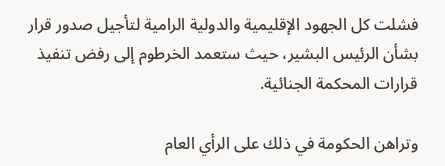فشلت كل الجهود الإقليمية والدولية الرامية لتأجيل صدور قرار بشأن الرئيس البشير، حيث ستعمد الخرطوم إلى رفض تنفيذ قرارات المحكمة الجنائية.

وتراهن الحكومة في ذلك على الرأي العام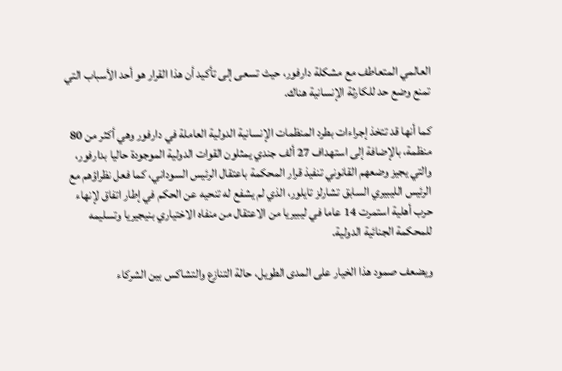العالمي المتعاطف مع مشكلة دارفور، حيث تسعى إلى تأكيد أن هذا القرار هو أحد الأسباب التي تمنع وضع حد للكارثة الإنسانية هناك.

كما أنها قد تتخذ إجراءات بطرد المنظمات الإنسانية الدولية العاملة في دارفور وهي أكثر من 80 منظمة، بالإضافة إلى استهداف 27 ألف جندي يمثلون القوات الدولية الموجودة حاليا بدارفور، والتي يجيز وضعهم القانوني تنفيذ قرار المحكمة باعتقال الرئيس السوداني، كما فعل نظراؤهم مع الرئيس الليبيري السابق تشارلز تايلور، الذي لم يشفع له تنحيه عن الحكم في إطار اتفاق لإنهاء حرب أهلية استمرت 14 عاما في ليبيريا من الاعتقال من منفاه الاختياري بنيجيريا وتسليمه للمحكمة الجنائية الدولية.

ويضعف صمود هذا الخيار على المدى الطويل، حالة التنازع والتشاكس بين الشركاء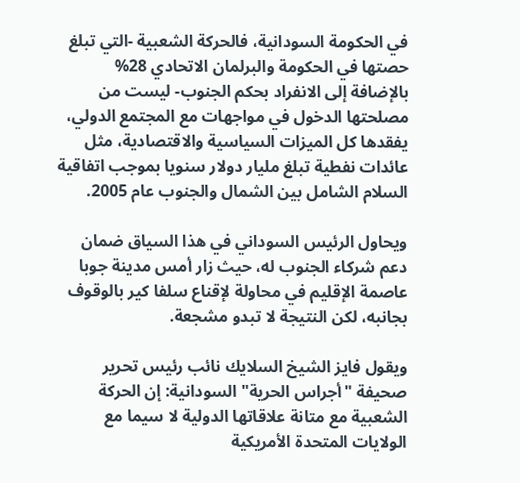في الحكومة السودانية، فالحركة الشعبية -التي تبلغ حصتها في الحكومة والبرلمان الاتحادي 28% بالإضافة إلى الانفراد بحكم الجنوب- ليست من مصلحتها الدخول في مواجهات مع المجتمع الدولي، يفقدها كل الميزات السياسية والاقتصادية، مثل عائدات نفطية تبلغ مليار دولار سنويا بموجب اتفاقية السلام الشامل بين الشمال والجنوب عام 2005.

ويحاول الرئيس السوداني في هذا السياق ضمان دعم شركاء الجنوب له، حيث زار أمس مدينة جوبا عاصمة الإقليم في محاولة لإقناع سلفا كير بالوقوف بجانبه، لكن النتيجة لا تبدو مشجعة.

ويقول فايز الشيخ السلايك نائب رئيس تحرير صحيفة "أجراس الحرية" السودانية: إن الحركة الشعبية مع متانة علاقاتها الدولية لا سيما مع الولايات المتحدة الأمريكية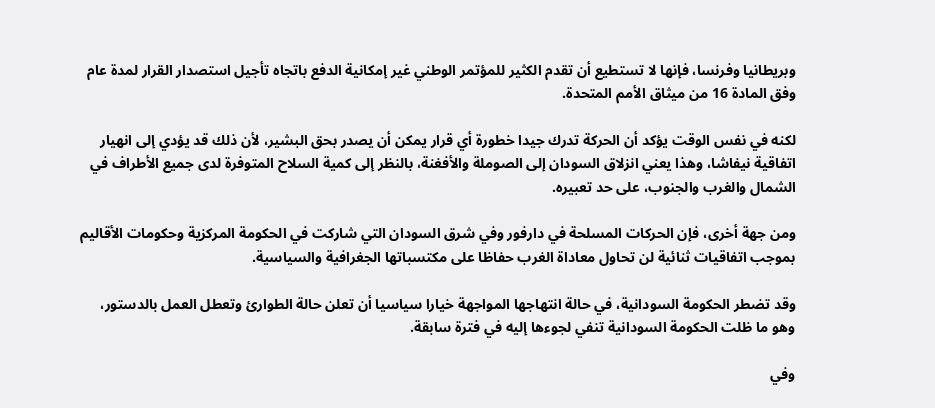وبريطانيا وفرنسا، فإنها لا تستطيع أن تقدم الكثير للمؤتمر الوطني غير إمكانية الدفع باتجاه تأجيل استصدار القرار لمدة عام وفق المادة 16 من ميثاق الأمم المتحدة.

لكنه في نفس الوقت يؤكد أن الحركة تدرك جيدا خطورة أي قرار يمكن أن يصدر بحق البشير، لأن ذلك قد يؤدي إلى انهيار اتفاقية نيفاشا، وهذا يعني انزلاق السودان إلى الصوملة والأفغنة، بالنظر إلى كمية السلاح المتوفرة لدى جميع الأطراف في الشمال والغرب والجنوب، على حد تعبيره.

ومن جهة أخرى، فإن الحركات المسلحة في دارفور وفي شرق السودان التي شاركت في الحكومة المركزية وحكومات الأقاليم بموجب اتفاقيات ثنائية لن تحاول معاداة الغرب حفاظا على مكتسباتها الجغرافية والسياسية.

وقد تضطر الحكومة السودانية، في حالة انتهاجها المواجهة خيارا سياسيا أن تعلن حالة الطوارئ وتعطل العمل بالدستور، وهو ما ظلت الحكومة السودانية تنفي لجوءها إليه في فترة سابقة.

وفي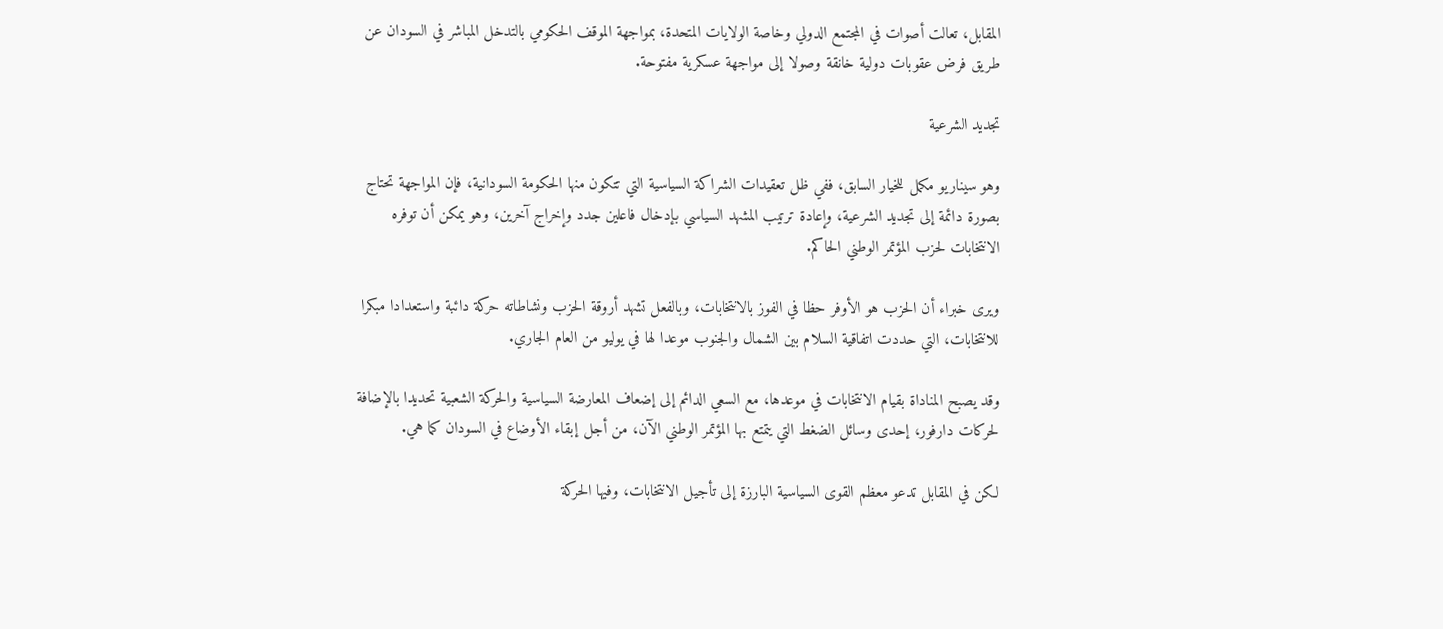المقابل، تعالت أصوات في المجتمع الدولي وخاصة الولايات المتحدة، بمواجهة الموقف الحكومي بالتدخل المباشر في السودان عن طريق فرض عقوبات دولية خانقة وصولا إلى مواجهة عسكرية مفتوحة.

تجديد الشرعية

وهو سيناريو مكمل للخيار السابق، ففي ظل تعقيدات الشراكة السياسية التي تتكون منها الحكومة السودانية، فإن المواجهة تحتاج بصورة دائمة إلى تجديد الشرعية، وإعادة ترتيب المشهد السياسي بإدخال فاعلين جدد وإخراج آخرين، وهو يمكن أن توفره الانتخابات لحزب المؤتمر الوطني الحاكم.

ويرى خبراء أن الحزب هو الأوفر حظا في الفوز بالانتخابات، وبالفعل تشهد أروقة الحزب ونشاطاته حركة دائبة واستعدادا مبكرا للانتخابات، التي حددت اتفاقية السلام بين الشمال والجنوب موعدا لها في يوليو من العام الجاري.

وقد يصبح المناداة بقيام الانتخابات في موعدها، مع السعي الدائم إلى إضعاف المعارضة السياسية والحركة الشعبية تحديدا بالإضافة لحركات دارفور، إحدى وسائل الضغط التي يتمتع بها المؤتمر الوطني الآن، من أجل إبقاء الأوضاع في السودان كما هي.

لكن في المقابل تدعو معظم القوى السياسية البارزة إلى تأجيل الانتخابات، وفيها الحركة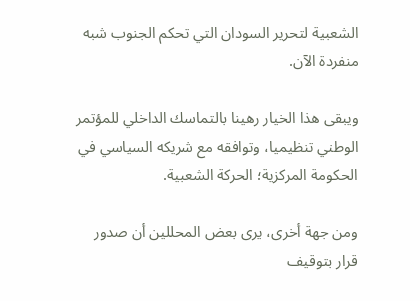الشعبية لتحرير السودان التي تحكم الجنوب شبه منفردة الآن.

ويبقى هذا الخيار رهينا بالتماسك الداخلي للمؤتمر الوطني تنظيميا، وتوافقه مع شريكه السياسي في الحكومة المركزية؛ الحركة الشعبية.

ومن جهة أخرى، يرى بعض المحللين أن صدور قرار بتوقيف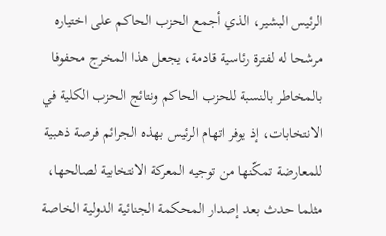الرئيس البشير، الذي أجمع الحزب الحاكم على اختياره مرشحا له لفترة رئاسية قادمة، يجعل هذا المخرج محفوفا بالمخاطر بالنسبة للحزب الحاكم ونتائج الحزب الكلية في الانتخابات، إذ يوفر اتهام الرئيس بهذه الجرائم فرصة ذهبية للمعارضة تمكّنها من توجيه المعركة الانتخابية لصالحها، مثلما حدث بعد إصدار المحكمة الجنائية الدولية الخاصة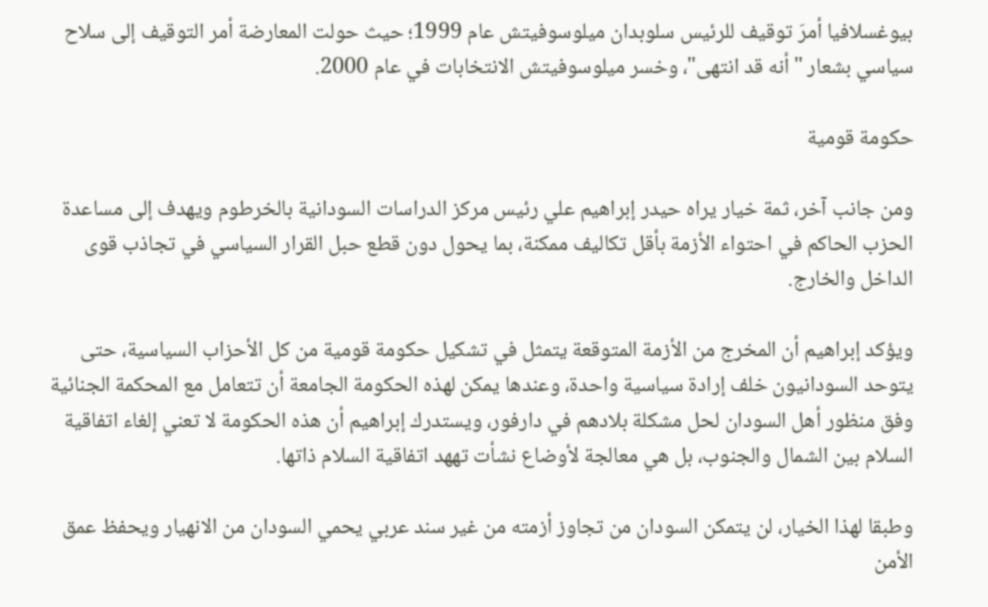بيوغسلافيا أمرَ توقيف للرئيس سلوبدان ميلوسوفيتش عام 1999؛ حيث حولت المعارضة أمر التوقيف إلى سلاح سياسي بشعار "أنه قد انتهى"، وخسر ميلوسوفيتش الانتخابات في عام 2000.

حكومة قومية

ومن جانب آخر، ثمة خيار يراه حيدر إبراهيم علي رئيس مركز الدراسات السودانية بالخرطوم ويهدف إلى مساعدة الحزب الحاكم في احتواء الأزمة بأقل تكاليف ممكنة، بما يحول دون قطع حبل القرار السياسي في تجاذب قوى الداخل والخارج.

ويؤكد إبراهيم أن المخرج من الأزمة المتوقعة يتمثل في تشكيل حكومة قومية من كل الأحزاب السياسية، حتى يتوحد السودانيون خلف إرادة سياسية واحدة، وعندها يمكن لهذه الحكومة الجامعة أن تتعامل مع المحكمة الجنائية وفق منظور أهل السودان لحل مشكلة بلادهم في دارفور، ويستدرك إبراهيم أن هذه الحكومة لا تعني إلغاء اتفاقية السلام بين الشمال والجنوب، بل هي معالجة لأوضاع نشأت تههد اتفاقية السلام ذاتها.

وطبقا لهذا الخيار، لن يتمكن السودان من تجاوز أزمته من غير سند عربي يحمي السودان من الانهيار ويحفظ عمق الأمن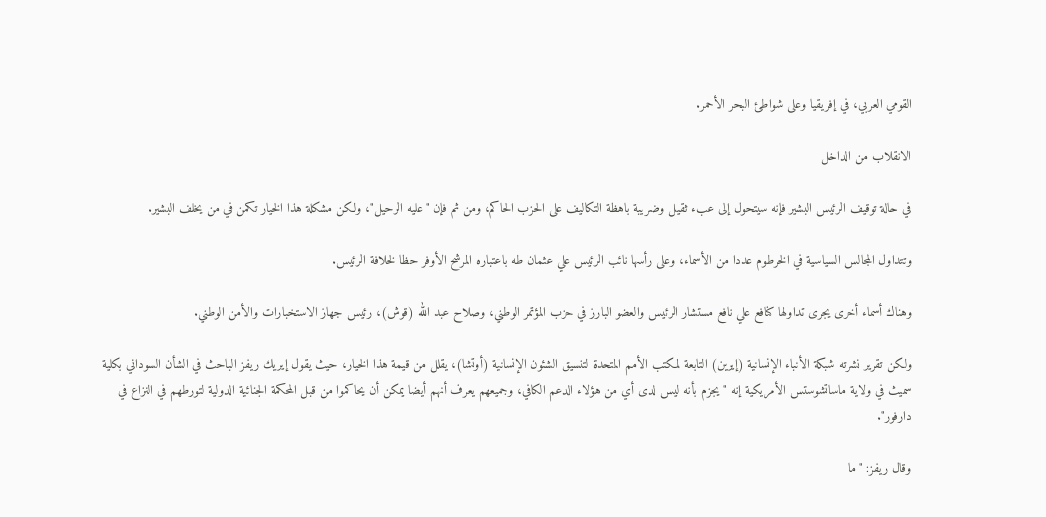القومي العربي، في إفريقيا وعلى شواطئ البحر الأحمر.

الانقلاب من الداخل

في حالة توقيف الرئيس البشير فإنه سيتحول إلى عبء ثقيل وضريبة باهظة التكاليف على الحزب الحاكم، ومن ثم فإن "عليه الرحيل"، ولكن مشكلة هذا الخيار تكمن في من يخلف البشير.

وتتداول المجالس السياسية في الخرطوم عددا من الأسماء، وعلى رأسها نائب الرئيس علي عثمان طه باعتباره المرشح الأوفر حظا لخلافة الرئيس.

وهناك أسماء أخرى يجرى تداولها كنافع علي نافع مستشار الرئيس والعضو البارز في حزب المؤتمر الوطني، وصلاح عبد الله (قوش)، رئيس جهاز الاستخبارات والأمن الوطني.

ولكن تقرير نشرته شبكة الأنباء الإنسانية (إيرين) التابعة لمكتب الأمم المتحدة لتنسيق الشئون الإنسانية (أوتشا)، يقلل من قيمة هذا الخيار، حيث يقول إيريك ريفز الباحث في الشأن السوداني بكلية سميث في ولاية ماساتشوستس الأمريكية إنه "يجزم بأنه ليس لدى أي من هؤلاء الدعم الكافي، وجميعهم يعرف أنهم أيضا يمكن أن يحاكموا من قبل المحكمة الجنائية الدولية لتورطهم في النزاع في دارفور".

وقال ريفز: "ما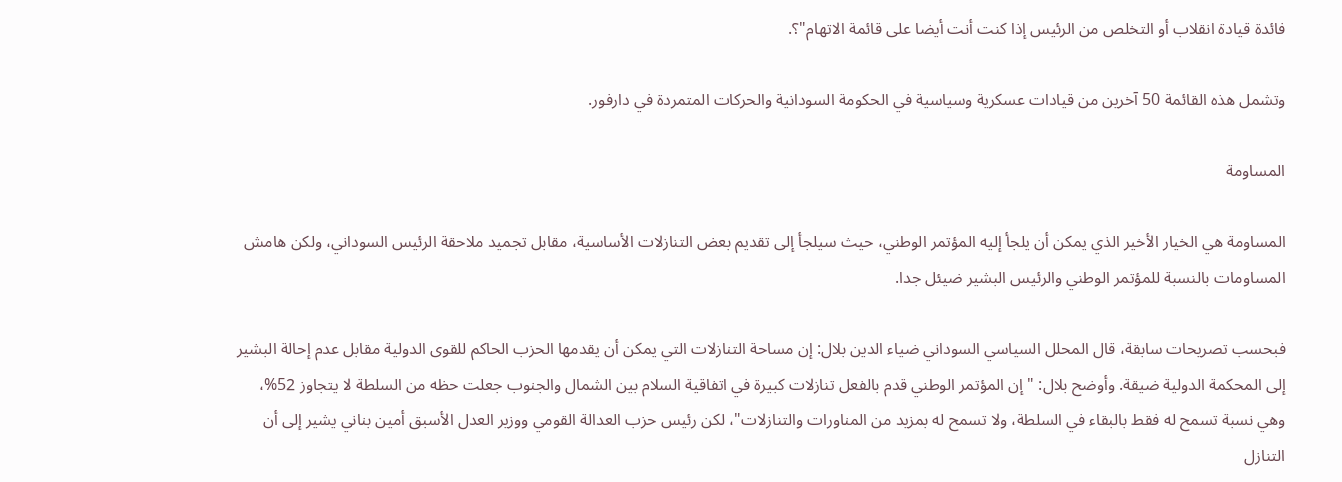فائدة قيادة انقلاب أو التخلص من الرئيس إذا كنت أنت أيضا على قائمة الاتهام"؟.

وتشمل هذه القائمة 50 آخرين من قيادات عسكرية وسياسية في الحكومة السودانية والحركات المتمردة في دارفور.

المساومة

المساومة هي الخيار الأخير الذي يمكن أن يلجأ إليه المؤتمر الوطني، حيث سيلجأ إلى تقديم بعض التنازلات الأساسية، مقابل تجميد ملاحقة الرئيس السوداني، ولكن هامش المساومات بالنسبة للمؤتمر الوطني والرئيس البشير ضيئل جدا.

فبحسب تصريحات سابقة، قال المحلل السياسي السوداني ضياء الدين بلال: إن مساحة التنازلات التي يمكن أن يقدمها الحزب الحاكم للقوى الدولية مقابل عدم إحالة البشير إلى المحكمة الدولية ضيقة. وأوضح بلال: "إن المؤتمر الوطني قدم بالفعل تنازلات كبيرة في اتفاقية السلام بين الشمال والجنوب جعلت حظه من السلطة لا يتجاوز 52%، وهي نسبة تسمح له فقط بالبقاء في السلطة، ولا تسمح له بمزيد من المناورات والتنازلات"، لكن رئيس حزب العدالة القومي ووزير العدل الأسبق أمين بناني يشير إلى أن التنازل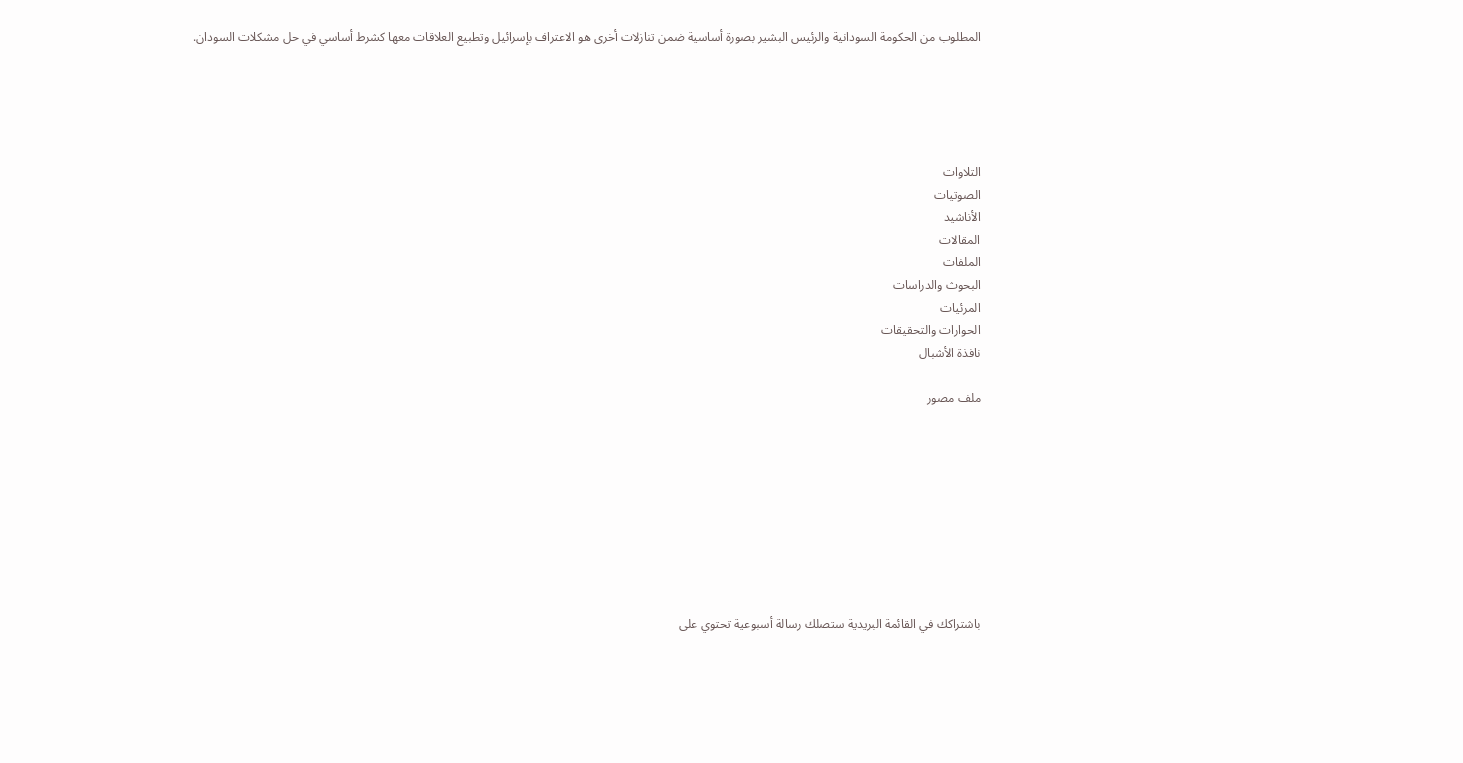المطلوب من الحكومة السودانية والرئيس البشير بصورة أساسية ضمن تنازلات أخرى هو الاعتراف بإسرائيل وتطبيع العلاقات معها كشرط أساسي في حل مشكلات السودان.





التلاوات
الصوتيات
الأناشيد
المقالات
الملفات
البحوث والدراسات
المرئيات
الحوارات والتحقيقات
نافذة الأشبال

ملف مصور









باشتراكك في القائمة البريدية ستصلك رسالة أسبوعية تحتوي على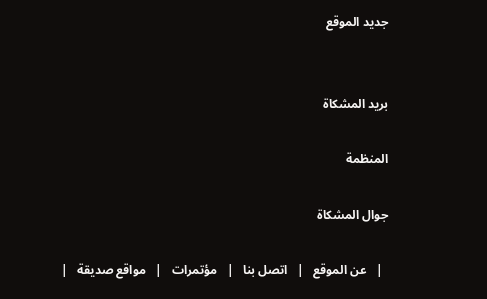جديد الموقع


بريد المشكاة

المنظمة

جوال المشكاة

  |   عن الموقع   |   اتصل بنا   |   مؤتمرات   |   مواقع صديقة   |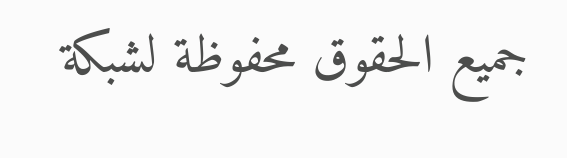جميع الحقوق محفوظة لشبكة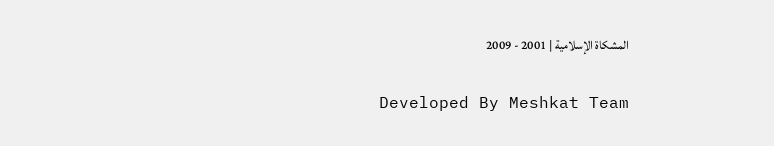المشكاة الإسلامية | 2001 - 2009

Developed By Meshkat Team